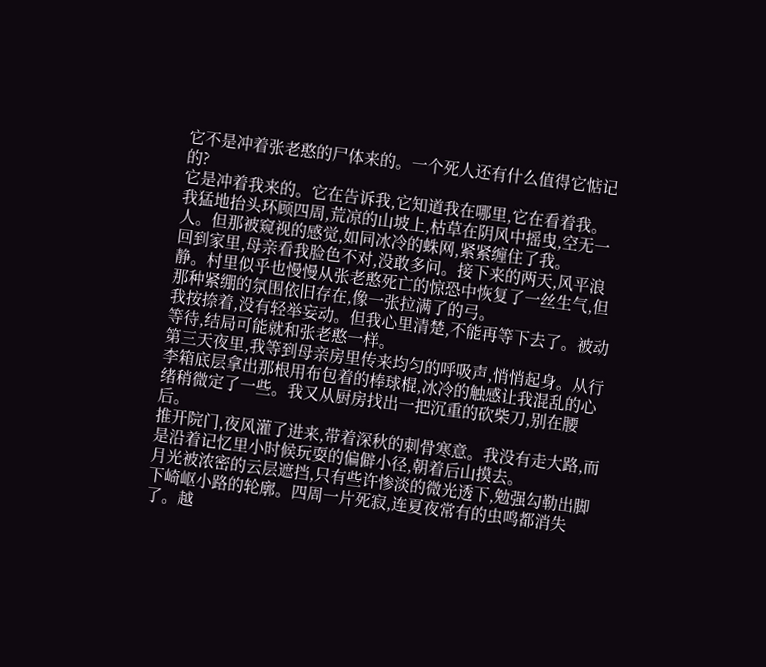它不是冲着张老憨的尸体来的。一个死人还有什么值得它惦记的?
它是冲着我来的。它在告诉我,它知道我在哪里,它在看着我。
我猛地抬头环顾四周,荒凉的山坡上,枯草在阴风中摇曳,空无一人。但那被窥视的感觉,如同冰冷的蛛网,紧紧缠住了我。
回到家里,母亲看我脸色不对,没敢多问。接下来的两天,风平浪静。村里似乎也慢慢从张老憨死亡的惊恐中恢复了一丝生气,但那种紧绷的氛围依旧存在,像一张拉满了的弓。
我按捺着,没有轻举妄动。但我心里清楚,不能再等下去了。被动等待,结局可能就和张老憨一样。
第三天夜里,我等到母亲房里传来均匀的呼吸声,悄悄起身。从行李箱底层拿出那根用布包着的棒球棍,冰冷的触感让我混乱的心绪稍微定了一些。我又从厨房找出一把沉重的砍柴刀,别在腰后。
推开院门,夜风灌了进来,带着深秋的刺骨寒意。我没有走大路,而是沿着记忆里小时候玩耍的偏僻小径,朝着后山摸去。
月光被浓密的云层遮挡,只有些许惨淡的微光透下,勉强勾勒出脚下崎岖小路的轮廓。四周一片死寂,连夏夜常有的虫鸣都消失了。越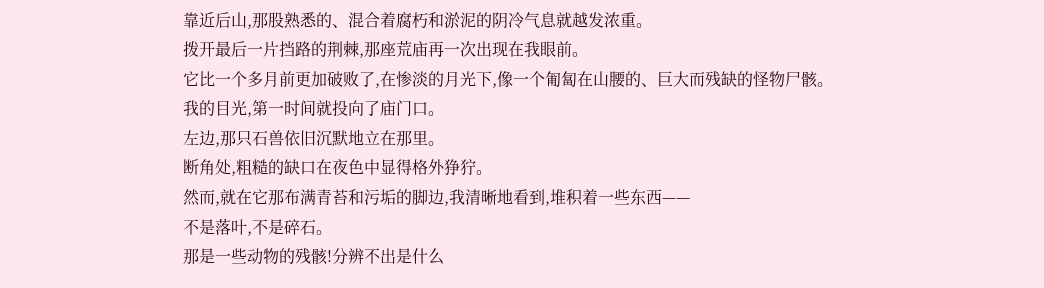靠近后山,那股熟悉的、混合着腐朽和淤泥的阴冷气息就越发浓重。
拨开最后一片挡路的荆棘,那座荒庙再一次出现在我眼前。
它比一个多月前更加破败了,在惨淡的月光下,像一个匍匐在山腰的、巨大而残缺的怪物尸骸。
我的目光,第一时间就投向了庙门口。
左边,那只石兽依旧沉默地立在那里。
断角处,粗糙的缺口在夜色中显得格外狰狞。
然而,就在它那布满青苔和污垢的脚边,我清晰地看到,堆积着一些东西——
不是落叶,不是碎石。
那是一些动物的残骸!分辨不出是什么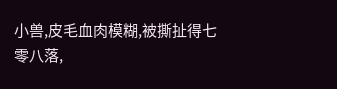小兽,皮毛血肉模糊,被撕扯得七零八落,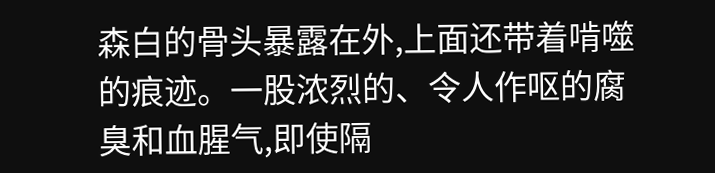森白的骨头暴露在外,上面还带着啃噬的痕迹。一股浓烈的、令人作呕的腐臭和血腥气,即使隔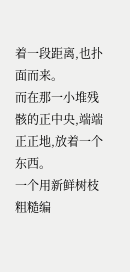着一段距离,也扑面而来。
而在那一小堆残骸的正中央,端端正正地,放着一个东西。
一个用新鲜树枝粗糙编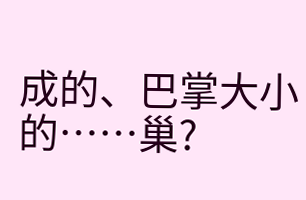成的、巴掌大小的……巢?